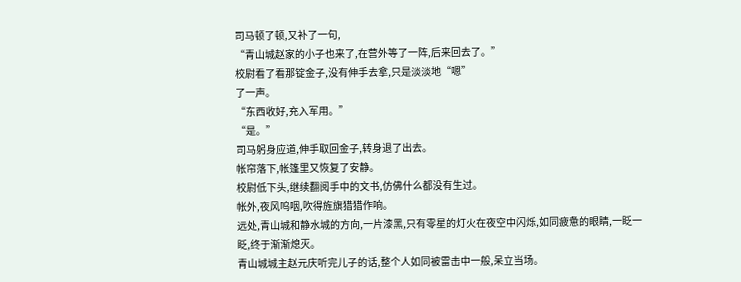司马顿了顿,又补了一句,
“青山城赵家的小子也来了,在营外等了一阵,后来回去了。”
校尉看了看那锭金子,没有伸手去拿,只是淡淡地“嗯”
了一声。
“东西收好,充入军用。”
“是。”
司马躬身应道,伸手取回金子,转身退了出去。
帐帘落下,帐篷里又恢复了安静。
校尉低下头,继续翻阅手中的文书,仿佛什么都没有生过。
帐外,夜风呜咽,吹得旌旗猎猎作响。
远处,青山城和静水城的方向,一片漆黑,只有零星的灯火在夜空中闪烁,如同疲惫的眼睛,一眨一眨,终于渐渐熄灭。
青山城城主赵元庆听完儿子的话,整个人如同被雷击中一般,呆立当场。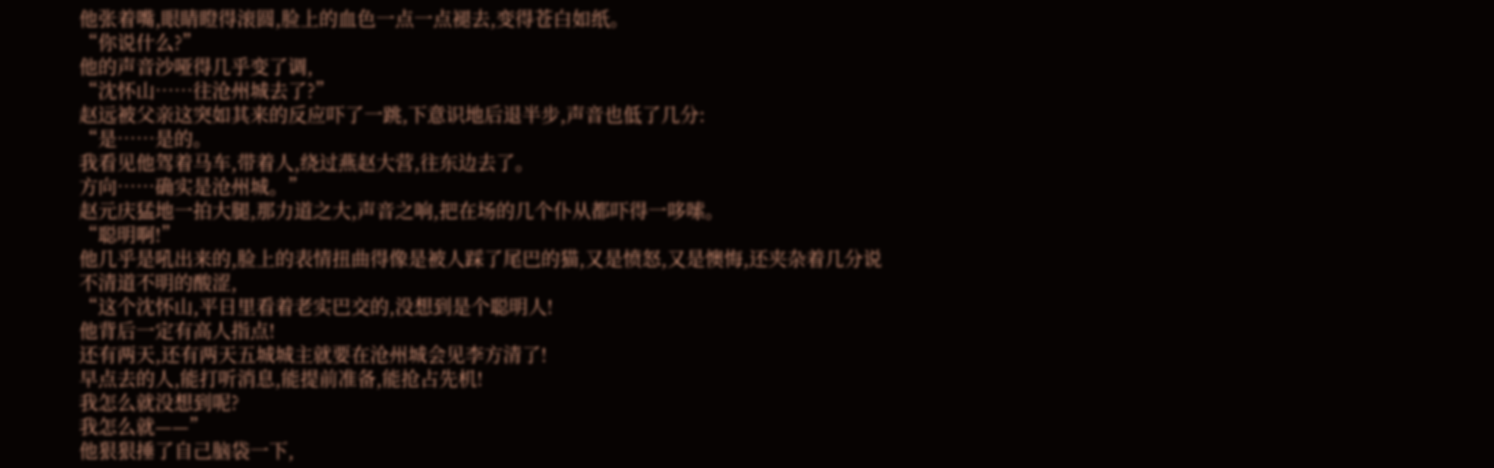他张着嘴,眼睛瞪得滚圆,脸上的血色一点一点褪去,变得苍白如纸。
“你说什么?”
他的声音沙哑得几乎变了调,
“沈怀山……往沧州城去了?”
赵远被父亲这突如其来的反应吓了一跳,下意识地后退半步,声音也低了几分:
“是……是的。
我看见他驾着马车,带着人,绕过燕赵大营,往东边去了。
方向……确实是沧州城。”
赵元庆猛地一拍大腿,那力道之大,声音之响,把在场的几个仆从都吓得一哆嗦。
“聪明啊!”
他几乎是吼出来的,脸上的表情扭曲得像是被人踩了尾巴的猫,又是愤怒,又是懊悔,还夹杂着几分说不清道不明的酸涩,
“这个沈怀山,平日里看着老实巴交的,没想到是个聪明人!
他背后一定有高人指点!
还有两天,还有两天五城城主就要在沧州城会见李方清了!
早点去的人,能打听消息,能提前准备,能抢占先机!
我怎么就没想到呢?
我怎么就——”
他狠狠捶了自己脑袋一下,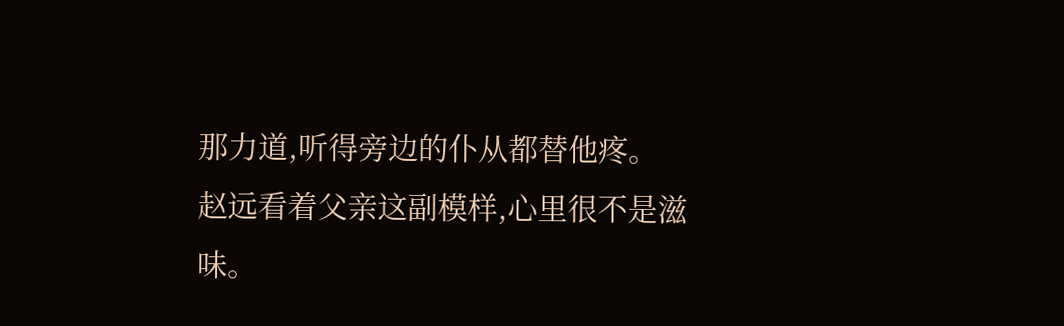那力道,听得旁边的仆从都替他疼。
赵远看着父亲这副模样,心里很不是滋味。